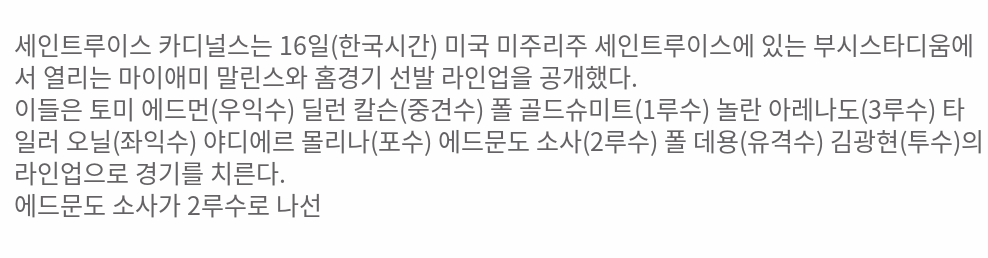세인트루이스 카디널스는 16일(한국시간) 미국 미주리주 세인트루이스에 있는 부시스타디움에서 열리는 마이애미 말린스와 홈경기 선발 라인업을 공개했다.
이들은 토미 에드먼(우익수) 딜런 칼슨(중견수) 폴 골드슈미트(1루수) 놀란 아레나도(3루수) 타일러 오닐(좌익수) 야디에르 몰리나(포수) 에드문도 소사(2루수) 폴 데용(유격수) 김광현(투수)의 라인업으로 경기를 치른다.
에드문도 소사가 2루수로 나선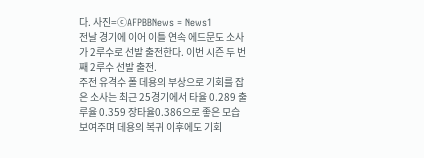다. 사진=ⓒAFPBBNews = News1
전날 경기에 이어 이틀 연속 에드문도 소사가 2루수로 선발 출전한다. 이번 시즌 두 번째 2루수 선발 출전.
주전 유격수 폴 데용의 부상으로 기회를 잡은 소사는 최근 25경기에서 타율 0.289 출루율 0.359 장타율0.386으로 좋은 모습 보여주며 데용의 복귀 이후에도 기회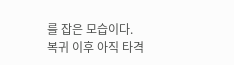를 잡은 모습이다.
복귀 이후 아직 타격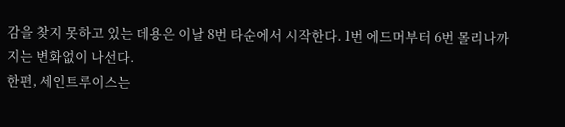감을 찾지 못하고 있는 데용은 이날 8번 타순에서 시작한다. 1번 에드머부터 6번 몰리나까지는 변화없이 나선다.
한편, 세인트루이스는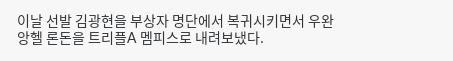이날 선발 김광현을 부상자 명단에서 복귀시키면서 우완 앙헬 론돈을 트리플A 멤피스로 내려보냈다.